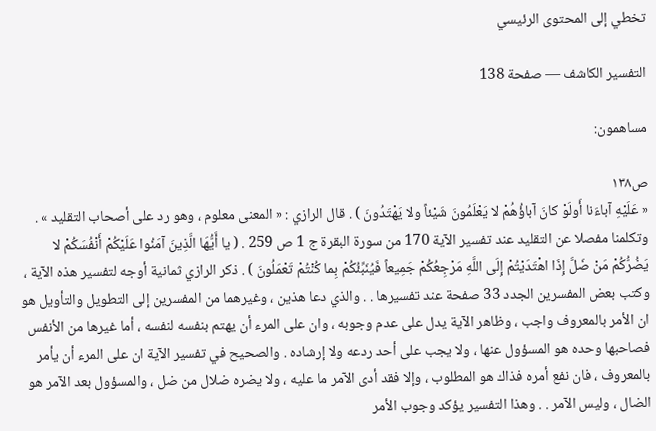تخطي إلى المحتوى الرئيسي

التفسير الكاشف — صفحة 138

مساهمون:

ص١٣٨
« عَلَيْهِ آباءَنا أَولَوْ كانَ آباؤُهُمْ لا يَعْلَمُونَ شَيْئاً ولا يَهْتَدُونَ ) . قال الرازي : « المعنى معلوم ، وهو رد على أصحاب التقليد » . وتكلمنا مفصلا عن التقليد عند تفسير الآية 170 من سورة البقرة ج 1 ص 259 . ( يا أَيُّهَا الَّذِينَ آمَنُوا عَلَيْكُمْ أَنْفُسَكُمْ لا يَضُرُّكُمْ مَنْ ضَلَّ إِذَا اهْتَدَيْتُمْ إِلَى اللَّهِ مَرْجِعُكُمْ جَمِيعاً فَيُنَبِّئُكُمْ بِما كُنْتُمْ تَعْمَلُونَ ) . ذكر الرازي ثمانية أوجه لتفسير هذه الآية ، وكتب بعض المفسرين الجدد 33 صفحة عند تفسيرها . . والذي دعا هذين ، وغيرهما من المفسرين إلى التطويل والتأويل هو ان الأمر بالمعروف واجب ، وظاهر الآية يدل على عدم وجوبه ، وان على المرء أن يهتم بنفسه لنفسه ، أما غيرها من الأنفس فصاحبها وحده هو المسؤول عنها ، ولا يجب على أحد ردعه ولا إرشاده . والصحيح في تفسير الآية ان على المرء أن يأمر بالمعروف ، فان نفع أمره فذاك هو المطلوب ، وإلا فقد أدى الآمر ما عليه ، ولا يضره ضلال من ضل ، والمسؤول بعد الآمر هو الضال ، وليس الآمر . . وهذا التفسير يؤكد وجوب الأمر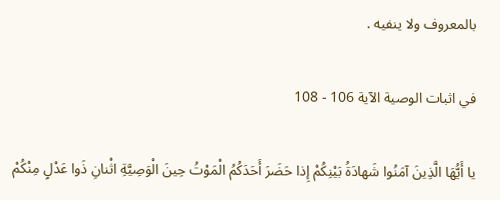بالمعروف ولا ينفيه .

في اثبات الوصية الآية 106 - 108

يا أَيُّهَا الَّذِينَ آمَنُوا شَهادَةُ بَيْنِكُمْ إِذا حَضَرَ أَحَدَكُمُ الْمَوْتُ حِينَ الْوَصِيَّةِ اثْنانِ ذَوا عَدْلٍ مِنْكُمْ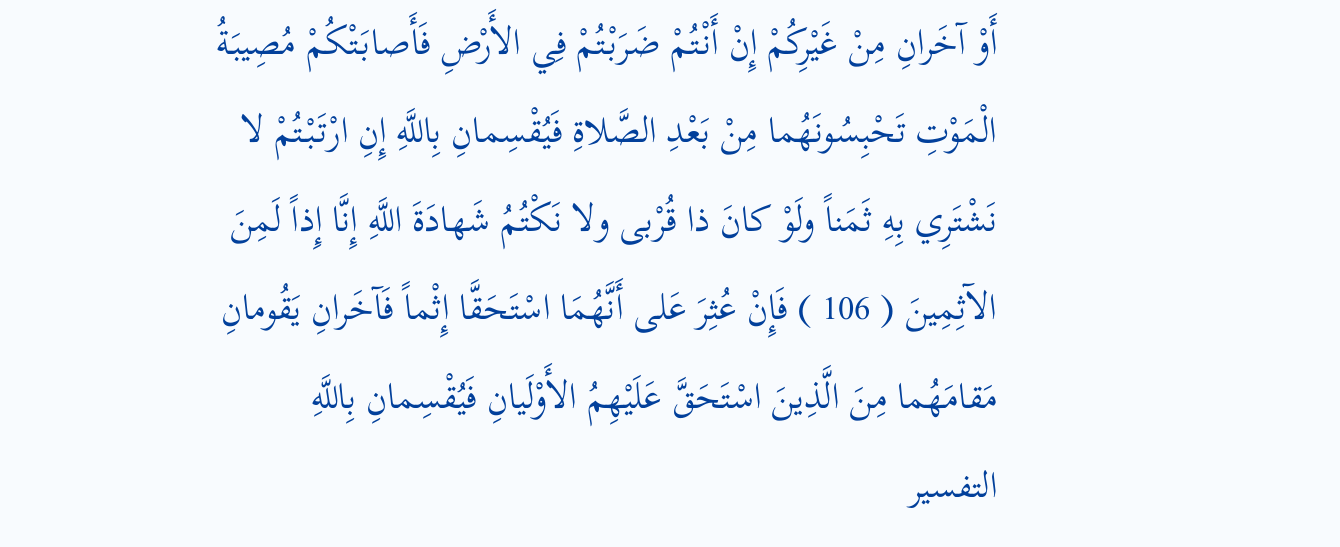أَوْ آخَرانِ مِنْ غَيْرِكُمْ إِنْ أَنْتُمْ ضَرَبْتُمْ فِي الأَرْضِ فَأَصابَتْكُمْ مُصِيبَةُ الْمَوْتِ تَحْبِسُونَهُما مِنْ بَعْدِ الصَّلاةِ فَيُقْسِمانِ بِاللَّهِ إِنِ ارْتَبْتُمْ لا نَشْتَرِي بِهِ ثَمَناً ولَوْ كانَ ذا قُرْبى ولا نَكْتُمُ شَهادَةَ اللَّهِ إِنَّا إِذاً لَمِنَ الآثِمِينَ ( 106 ) فَإِنْ عُثِرَ عَلى أَنَّهُمَا اسْتَحَقَّا إِثْماً فَآخَرانِ يَقُومانِ مَقامَهُما مِنَ الَّذِينَ اسْتَحَقَّ عَلَيْهِمُ الأَوْلَيانِ فَيُقْسِمانِ بِاللَّهِ
التفسير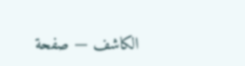الكاشف — صفحة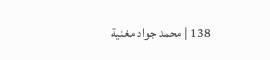138 | محمد جواد مغنية